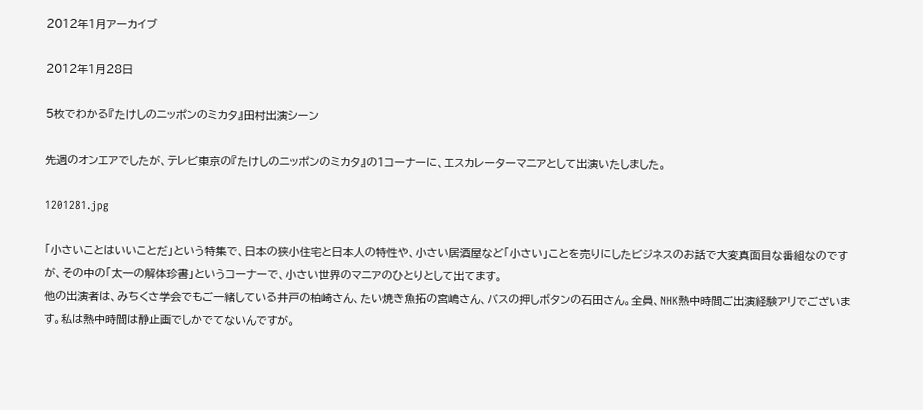2012年1月アーカイブ

2012年1月28日

5枚でわかる『たけしのニッポンのミカタ』田村出演シーン

先週のオンエアでしたが、テレビ東京の『たけしのニッポンのミカタ』の1コーナーに、エスカレーターマニアとして出演いたしました。

1201281.jpg

「小さいことはいいことだ」という特集で、日本の狭小住宅と日本人の特性や、小さい居酒屋など「小さい」ことを売りにしたビジネスのお話で大変真面目な番組なのですが、その中の「太一の解体珍書」というコーナーで、小さい世界のマニアのひとりとして出てます。
他の出演者は、みちくさ学会でもご一緒している井戸の柏崎さん、たい焼き魚拓の宮嶋さん、バスの押しボタンの石田さん。全員、NHK熱中時間ご出演経験アリでございます。私は熱中時間は静止画でしかでてないんですが。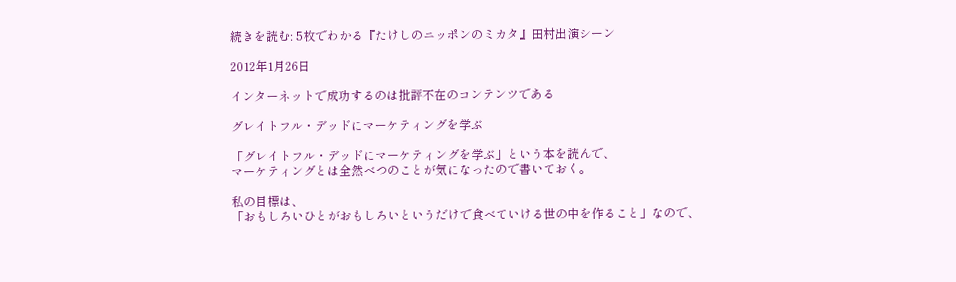続きを読む: 5枚でわかる『たけしのニッポンのミカタ』田村出演シーン

2012年1月26日

インターネットで成功するのは批評不在のコンテンツである

グレイトフル・デッドにマーケティングを学ぶ

「グレイトフル・デッドにマーケティングを学ぶ」という本を読んで、
マーケティングとは全然べつのことが気になったので書いておく。

私の目標は、
「おもしろいひとがおもしろいというだけで食べていける世の中を作ること」なので、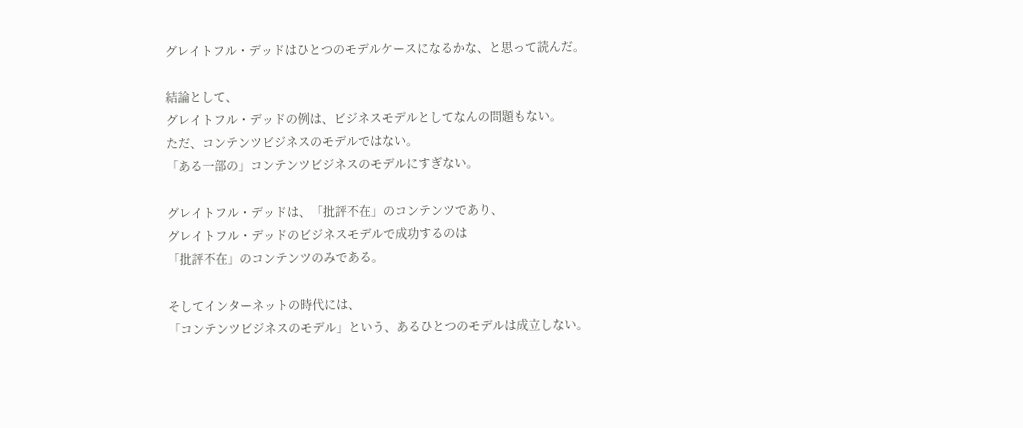グレイトフル・デッドはひとつのモデルケースになるかな、と思って読んだ。

結論として、
グレイトフル・デッドの例は、ビジネスモデルとしてなんの問題もない。
ただ、コンテンツビジネスのモデルではない。
「ある一部の」コンテンツビジネスのモデルにすぎない。

グレイトフル・デッドは、「批評不在」のコンテンツであり、
グレイトフル・デッドのビジネスモデルで成功するのは
「批評不在」のコンテンツのみである。

そしてインターネットの時代には、
「コンテンツビジネスのモデル」という、あるひとつのモデルは成立しない。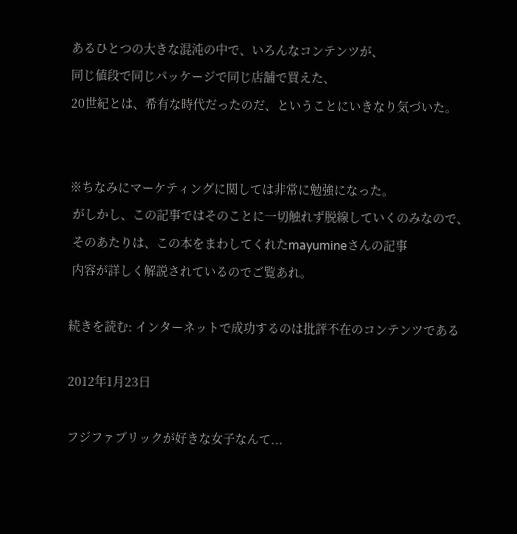あるひとつの大きな混沌の中で、いろんなコンテンツが、
同じ値段で同じパッケージで同じ店舗で買えた、
20世紀とは、希有な時代だったのだ、ということにいきなり気づいた。


※ちなみにマーケティングに関しては非常に勉強になった。
 がしかし、この記事ではそのことに一切触れず脱線していくのみなので、
 そのあたりは、この本をまわしてくれたmayumineさんの記事
 内容が詳しく解説されているのでご覧あれ。

続きを読む: インターネットで成功するのは批評不在のコンテンツである

2012年1月23日

フジファブリックが好きな女子なんて...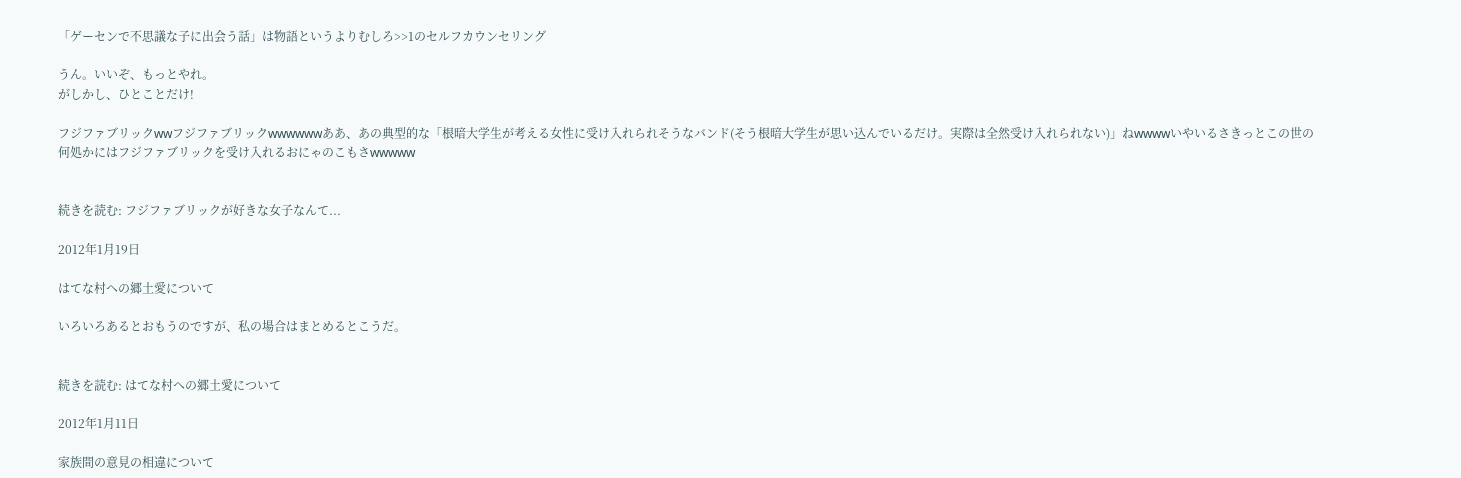「ゲーセンで不思議な子に出会う話」は物語というよりむしろ>>1のセルフカウンセリング

うん。いいぞ、もっとやれ。
がしかし、ひとことだけ!

フジファブリックwwフジファブリックwwwwwwああ、あの典型的な「根暗大学生が考える女性に受け入れられそうなバンド(そう根暗大学生が思い込んでいるだけ。実際は全然受け入れられない)」ねwwwwいやいるさきっとこの世の何処かにはフジファブリックを受け入れるおにゃのこもさwwwww


続きを読む: フジファブリックが好きな女子なんて...

2012年1月19日

はてな村への郷土愛について

いろいろあるとおもうのですが、私の場合はまとめるとこうだ。


続きを読む: はてな村への郷土愛について

2012年1月11日

家族間の意見の相違について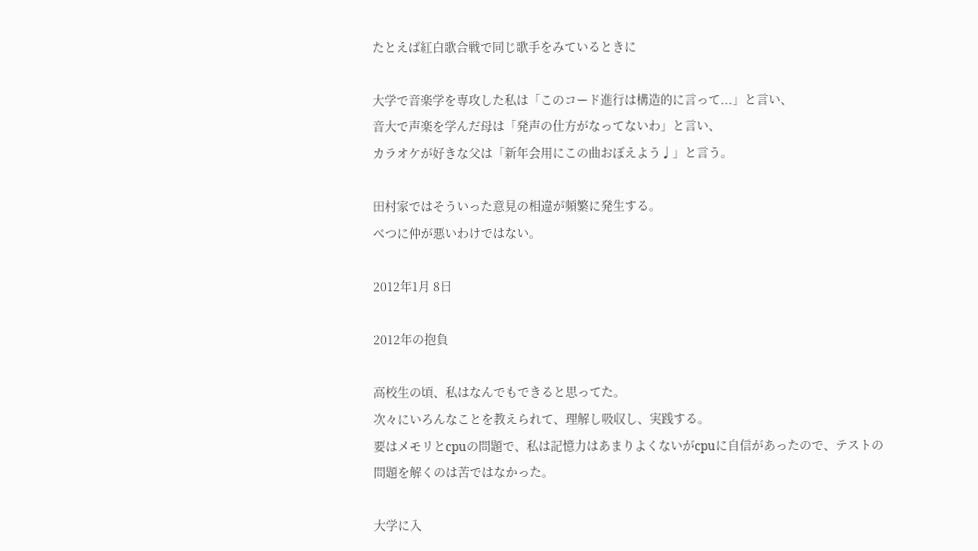たとえば紅白歌合戦で同じ歌手をみているときに

大学で音楽学を専攻した私は「このコード進行は構造的に言って...」と言い、
音大で声楽を学んだ母は「発声の仕方がなってないわ」と言い、
カラオケが好きな父は「新年会用にこの曲おぼえよう♩」と言う。

田村家ではそういった意見の相違が頻繁に発生する。
べつに仲が悪いわけではない。

2012年1月 8日

2012年の抱負

高校生の頃、私はなんでもできると思ってた。
次々にいろんなことを教えられて、理解し吸収し、実践する。
要はメモリとcpuの問題で、私は記憶力はあまりよくないがcpuに自信があったので、テストの問題を解くのは苦ではなかった。

大学に入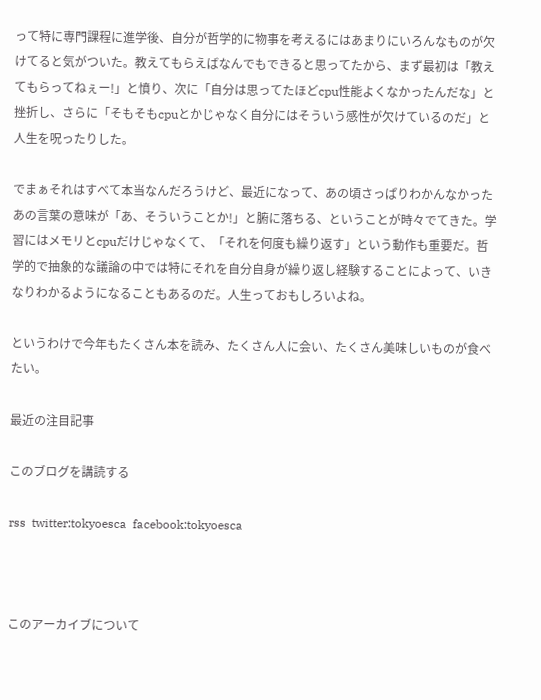って特に専門課程に進学後、自分が哲学的に物事を考えるにはあまりにいろんなものが欠けてると気がついた。教えてもらえばなんでもできると思ってたから、まず最初は「教えてもらってねぇー!」と憤り、次に「自分は思ってたほどcpu性能よくなかったんだな」と挫折し、さらに「そもそもcpuとかじゃなく自分にはそういう感性が欠けているのだ」と人生を呪ったりした。

でまぁそれはすべて本当なんだろうけど、最近になって、あの頃さっぱりわかんなかったあの言葉の意味が「あ、そういうことか!」と腑に落ちる、ということが時々でてきた。学習にはメモリとcpuだけじゃなくて、「それを何度も繰り返す」という動作も重要だ。哲学的で抽象的な議論の中では特にそれを自分自身が繰り返し経験することによって、いきなりわかるようになることもあるのだ。人生っておもしろいよね。

というわけで今年もたくさん本を読み、たくさん人に会い、たくさん美味しいものが食べたい。

最近の注目記事

このブログを講読する

rss  twitter:tokyoesca  facebook:tokyoesca



このアーカイブについて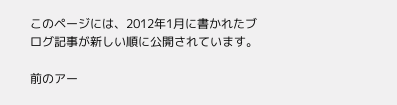このページには、2012年1月に書かれたブログ記事が新しい順に公開されています。

前のアー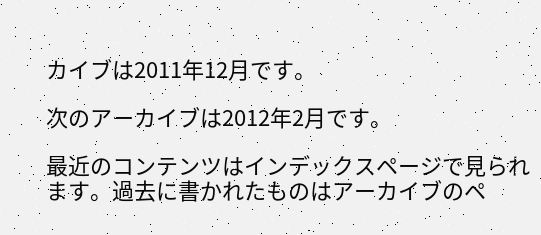カイブは2011年12月です。

次のアーカイブは2012年2月です。

最近のコンテンツはインデックスページで見られます。過去に書かれたものはアーカイブのペ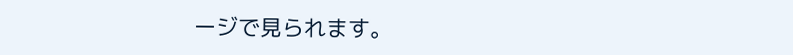ージで見られます。